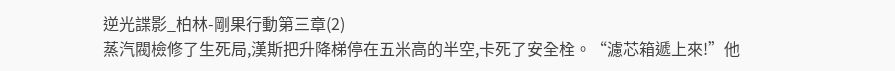逆光諜影_柏林-剛果行動第三章(2)
蒸汽閥檢修了生死局,漢斯把升降梯停在五米高的半空,卡死了安全栓。“濾芯箱遞上來!”他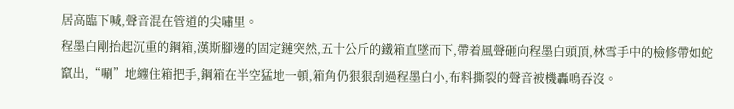居高臨下喊,聲音混在管道的尖嘯里。
程墨白剛抬起沉重的鋼箱,漢斯腳邊的固定鏈突然,五十公斤的鐵箱直墜而下,帶着風聲砸向程墨白頭頂,林雪手中的檢修帶如蛇竄出,“唰”地纏住箱把手,鋼箱在半空猛地一頓,箱角仍狠狠刮過程墨白小,布料撕裂的聲音被機轟鳴吞沒。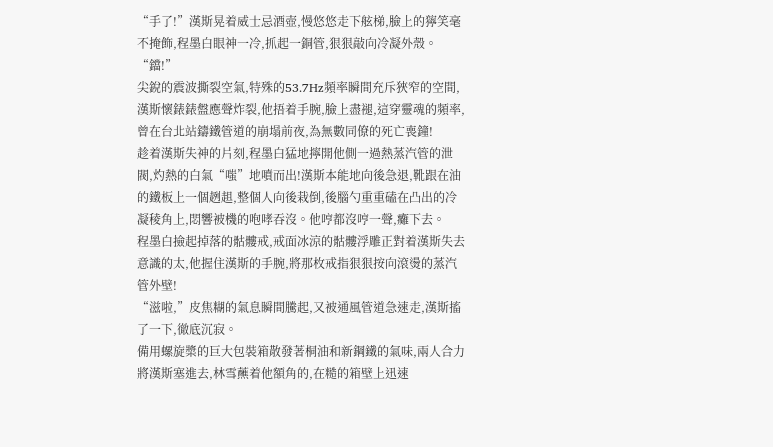“手了!”漢斯晃着威士忌酒壺,慢悠悠走下舷梯,臉上的獰笑毫不掩飾,程墨白眼神一冷,抓起一銅管,狠狠敲向冷凝外殼。
“鐺!”
尖銳的震波撕裂空氣,特殊的53.7Hz頻率瞬間充斥狹窄的空間,漢斯懷錶錶盤應聲炸裂,他捂着手腕,臉上盡褪,這穿靈魂的頻率,曾在台北站鑄鐵管道的崩塌前夜,為無數同僚的死亡喪鐘!
趁着漢斯失神的片刻,程墨白猛地擰開他側一過熱蒸汽管的泄閥,灼熱的白氣“嗤”地噴而出!漢斯本能地向後急退,靴跟在油的鐵板上一個趔趄,整個人向後栽倒,後腦勺重重磕在凸出的冷凝稜角上,悶響被機的咆哮吞沒。他哼都沒哼一聲,癱下去。
程墨白撿起掉落的骷髏戒,戒面冰涼的骷髏浮雕正對着漢斯失去意識的太,他握住漢斯的手腕,將那枚戒指狠狠按向滾燙的蒸汽管外壁!
“滋啦,”皮焦糊的氣息瞬間騰起,又被通風管道急速走,漢斯搐了一下,徹底沉寂。
備用螺旋槳的巨大包裝箱散發著桐油和新鋼鐵的氣味,兩人合力將漢斯塞進去,林雪蘸着他額角的,在糙的箱壁上迅速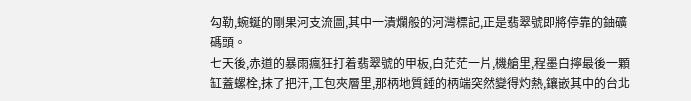勾勒,蜿蜒的剛果河支流圖,其中一潰爛般的河灣標記,正是翡翠號即將停靠的鈾礦碼頭。
七天後,赤道的暴雨瘋狂打着翡翠號的甲板,白茫茫一片,機艙里,程墨白擰最後一顆缸蓋螺栓,抹了把汗,工包夾層里,那柄地質錘的柄端突然變得灼熱,鑲嵌其中的台北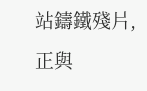站鑄鐵殘片,正與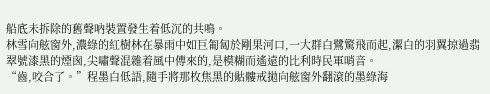船底未拆除的舊聲吶裝置發生着低沉的共鳴。
林雪向舷窗外,濃綠的紅樹林在暴雨中如巨匍匐於剛果河口,一大群白鷺驚飛而起,潔白的羽翼掠過翡翠號漆黑的煙囪,尖嘯聲混雜着風中傳來的,是模糊而遙遠的比利時民軍哨音。
“齒,咬合了。”程墨白低語,隨手將那枚焦黑的骷髏戒拋向舷窗外翻滾的墨綠海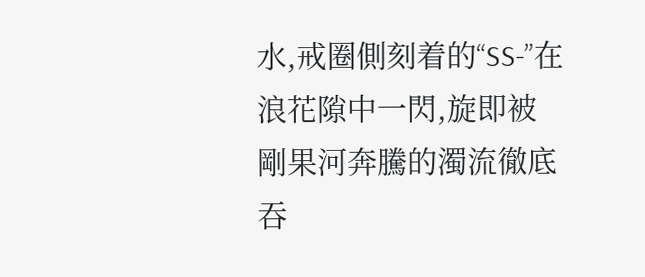水,戒圈側刻着的“SS-”在浪花隙中一閃,旋即被剛果河奔騰的濁流徹底吞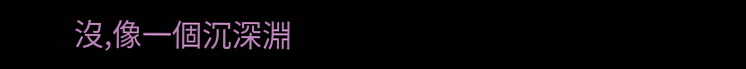沒,像一個沉深淵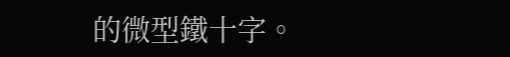的微型鐵十字。